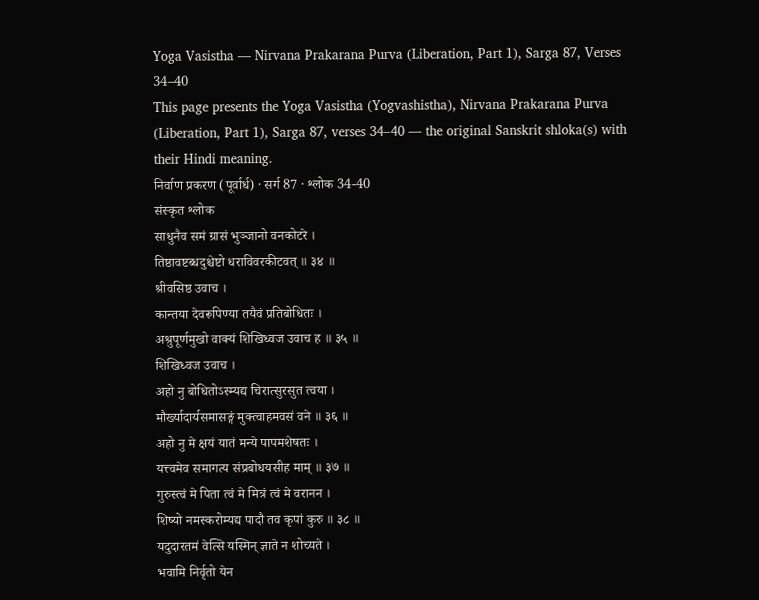Yoga Vasistha — Nirvana Prakarana Purva (Liberation, Part 1), Sarga 87, Verses 34–40
This page presents the Yoga Vasistha (Yogvashistha), Nirvana Prakarana Purva (Liberation, Part 1), Sarga 87, verses 34–40 — the original Sanskrit shloka(s) with their Hindi meaning.
निर्वाण प्रकरण (पूर्वार्ध) · सर्ग 87 · श्लोक 34-40
संस्कृत श्लोक
साधुनैव समं ग्रासं भुञ्जानो वनकोटरे ।
तिष्ठावष्टब्धदुश्चेष्टो धराविवरकीटवत् ॥ ३४ ॥
श्रीवसिष्ठ उवाच ।
कान्तया देवरूपिण्या तयैवं प्रतिबोधितः ।
अश्रुपूर्णमुखो वाक्यं शिखिध्वज उवाच ह ॥ ३५ ॥
शिखिध्वज उवाच ।
अहो नु बोधितोऽस्म्यद्य चिरात्सुरसुत त्वया ।
मौर्ख्यादार्यसमासङ्गं मुक्त्वाहमवसं वने ॥ ३६ ॥
अहो नु मे क्षयं यातं मन्ये पापमशेषतः ।
यत्त्वमेव समागत्य संप्रबोधयसीह माम् ॥ ३७ ॥
गुरुस्त्वं मे पिता त्वं मे मित्रं त्वं मे वरानन ।
शिष्यो नमस्करोम्यद्य पादौ तव कृपां कुरु ॥ ३८ ॥
यदुदारतमं वेत्सि यस्मिन् ज्ञाते न शोच्यते ।
भवामि निर्वृतो येन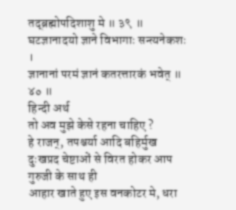तद्ब्रह्मोपदिशाशु मे ॥ ३९ ॥
घटज्ञानादयो ज्ञाने विभागाः सन्त्यनेकशः ।
ज्ञानानां परमं ज्ञानं कतरत्तारकं भवेत् ॥ ४० ॥
हिन्दी अर्थ
तो अव मुझे केसे रहना चाहिए ?
हे राजन्, तपश्चर्या आदि बहिर्मुख दुःखप्रद चेष्टाओं से विरत होकर आप गुरुजी के साथ ही
आहार खाते हुए इस वनकोटर मे, धरा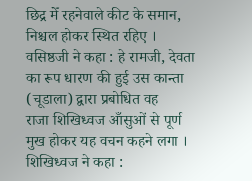छिद्र मेँ रहनेवाले कीट के समान, निश्चल होकर स्थित रहिए ।
वसिष्ठजी ने कहा : हे रामजी, देवता का रूप धारण की हुई उस कान्ता (चूडाला) द्वारा प्रबोधित वह
राजा शिखिध्वज आँसुओं से पूर्ण मुख होकर यह वचन कहने लगा । शिखिध्वज ने कहा :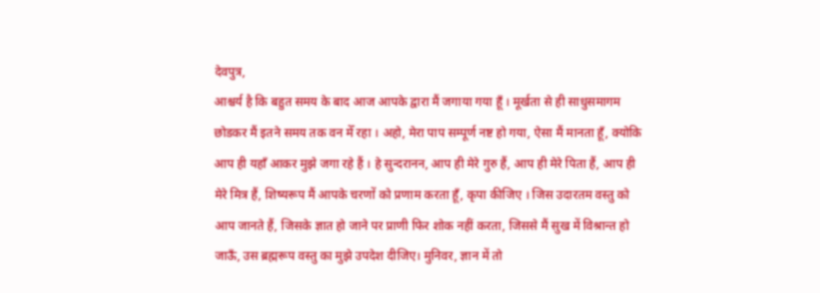देवपुत्र,
आश्चर्य है कि बहुत समय के बाद आज आपके द्वारा मैं जगाया गया हूँ । मूर्खता से ही साधुसमागम
छोडकर मैं इतने समय तक वन मेँ रहा । अहो, मेरा पाप सम्पूर्ण नष्ट हो गया, ऐसा मैं मानता हूँ, क्योकि
आप ही यहाँ आकर मुझे जगा रहे हैं । हे सुन्दरानन, आप ही मेरे गुरु हैं, आप ही मेरे पिता हैं, आप ही
मेरे मित्र हैं, शिष्यरूप मैं आपके चरणों को प्रणाम करता हूँ, कृपा कीजिए । जिस उदारतम वस्तु को
आप जानते हैं, जिसके ज्ञात हो जाने पर प्राणी फिर शोक नहीं करता, जिससे मैं सुख में विश्रान्त हो
जाऊँ, उस ब्रह्मरूप वस्तु का मुझे उपदेश दीजिए। मुनिवर, ज्ञान में तो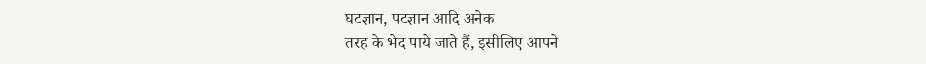घटज्ञान, पटज्ञान आदि अनेक
तरह के भेद पाये जाते हैं, इसीलिए आपने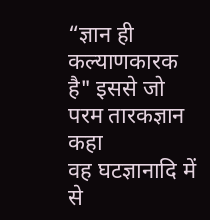“ज्ञान ही कल्याणकारक है" इससे जो परम तारकज्ञान कहा
वह घटज्ञानादि में से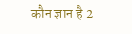कौन ज्ञान है 2